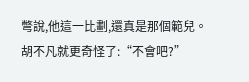彆說,他這一比劃,還真是那個範兒。
胡不凡就更奇怪了:“不會吧?”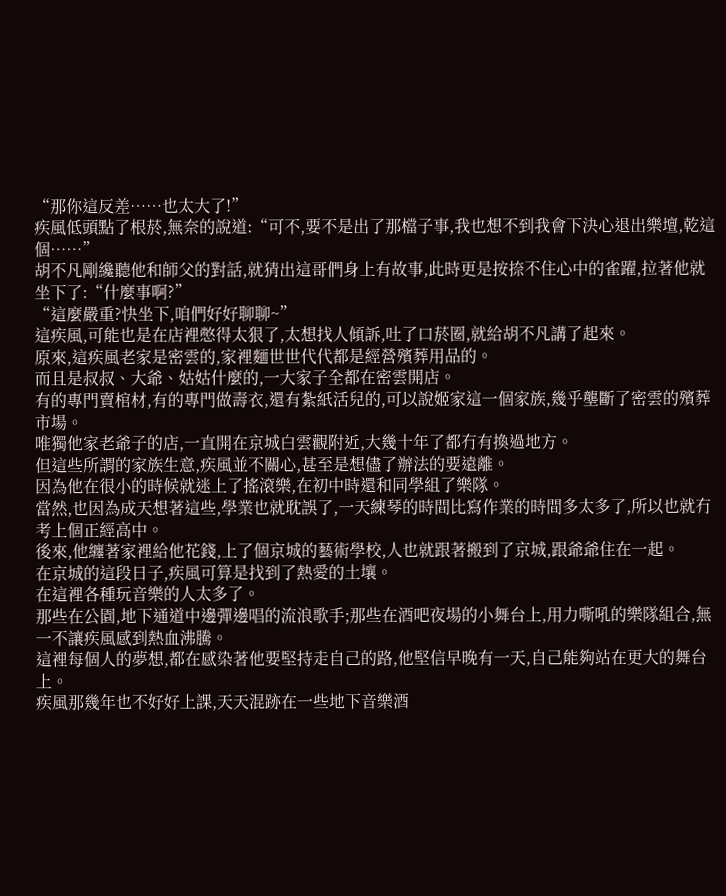“那你這反差……也太大了!”
疾風低頭點了根菸,無奈的說道:“可不,要不是出了那檔子事,我也想不到我會下決心退出樂壇,乾這個……”
胡不凡剛纔聽他和師父的對話,就猜出這哥們身上有故事,此時更是按捺不住心中的雀躍,拉著他就坐下了:“什麼事啊?”
“這麼嚴重?快坐下,咱們好好聊聊~”
這疾風,可能也是在店裡憋得太狠了,太想找人傾訴,吐了口菸圈,就給胡不凡講了起來。
原來,這疾風老家是密雲的,家裡麵世世代代都是經營殯葬用品的。
而且是叔叔、大爺、姑姑什麼的,一大家子全都在密雲開店。
有的專門賣棺材,有的專門做壽衣,還有紮紙活兒的,可以說姬家這一個家族,幾乎壟斷了密雲的殯葬市場。
唯獨他家老爺子的店,一直開在京城白雲觀附近,大幾十年了都冇有換過地方。
但這些所謂的家族生意,疾風並不關心,甚至是想儘了辦法的要遠離。
因為他在很小的時候就迷上了搖滾樂,在初中時還和同學組了樂隊。
當然,也因為成天想著這些,學業也就耽誤了,一天練琴的時間比寫作業的時間多太多了,所以也就冇考上個正經高中。
後來,他纏著家裡給他花錢,上了個京城的藝術學校,人也就跟著搬到了京城,跟爺爺住在一起。
在京城的這段日子,疾風可算是找到了熱愛的土壤。
在這裡各種玩音樂的人太多了。
那些在公園,地下通道中邊彈邊唱的流浪歌手;那些在酒吧夜場的小舞台上,用力嘶吼的樂隊組合,無一不讓疾風感到熱血沸騰。
這裡每個人的夢想,都在感染著他要堅持走自己的路,他堅信早晚有一天,自己能夠站在更大的舞台上。
疾風那幾年也不好好上課,天天混跡在一些地下音樂酒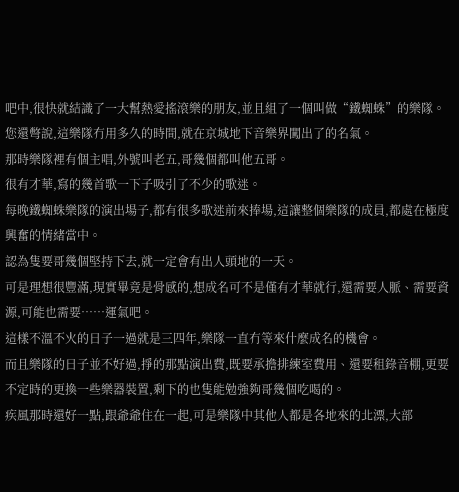吧中,很快就結識了一大幫熱愛搖滾樂的朋友,並且組了一個叫做“鐵蜘蛛”的樂隊。
您還彆說,這樂隊冇用多久的時間,就在京城地下音樂界闖出了的名氣。
那時樂隊裡有個主唱,外號叫老五,哥幾個都叫他五哥。
很有才華,寫的幾首歌一下子吸引了不少的歌迷。
每晚鐵蜘蛛樂隊的演出場子,都有很多歌迷前來捧場,這讓整個樂隊的成員,都處在極度興奮的情緒當中。
認為隻要哥幾個堅持下去,就一定會有出人頭地的一天。
可是理想很豐滿,現實畢竟是骨感的,想成名可不是僅有才華就行,還需要人脈、需要資源,可能也需要……運氣吧。
這樣不溫不火的日子一過就是三四年,樂隊一直冇等來什麼成名的機會。
而且樂隊的日子並不好過,掙的那點演出費,既要承擔排練室費用、還要租錄音棚,更要不定時的更換一些樂器裝置,剩下的也隻能勉強夠哥幾個吃喝的。
疾風那時還好一點,跟爺爺住在一起,可是樂隊中其他人都是各地來的北漂,大部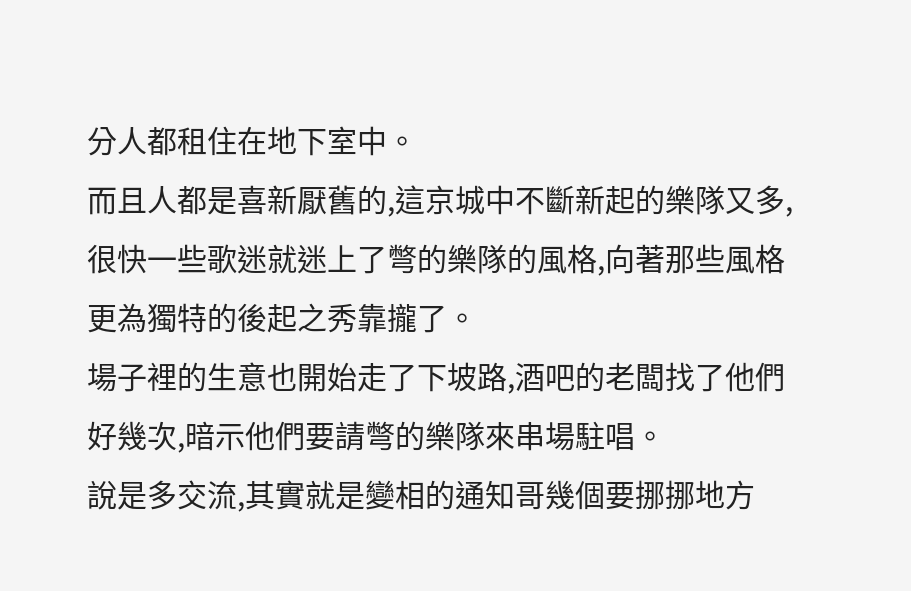分人都租住在地下室中。
而且人都是喜新厭舊的,這京城中不斷新起的樂隊又多,很快一些歌迷就迷上了彆的樂隊的風格,向著那些風格更為獨特的後起之秀靠攏了。
場子裡的生意也開始走了下坡路,酒吧的老闆找了他們好幾次,暗示他們要請彆的樂隊來串場駐唱。
說是多交流,其實就是變相的通知哥幾個要挪挪地方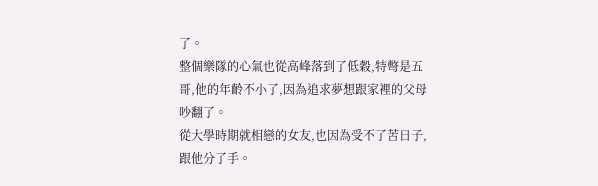了。
整個樂隊的心氣也從高峰落到了低穀,特彆是五哥,他的年齡不小了,因為追求夢想跟家裡的父母吵翻了。
從大學時期就相戀的女友,也因為受不了苦日子,跟他分了手。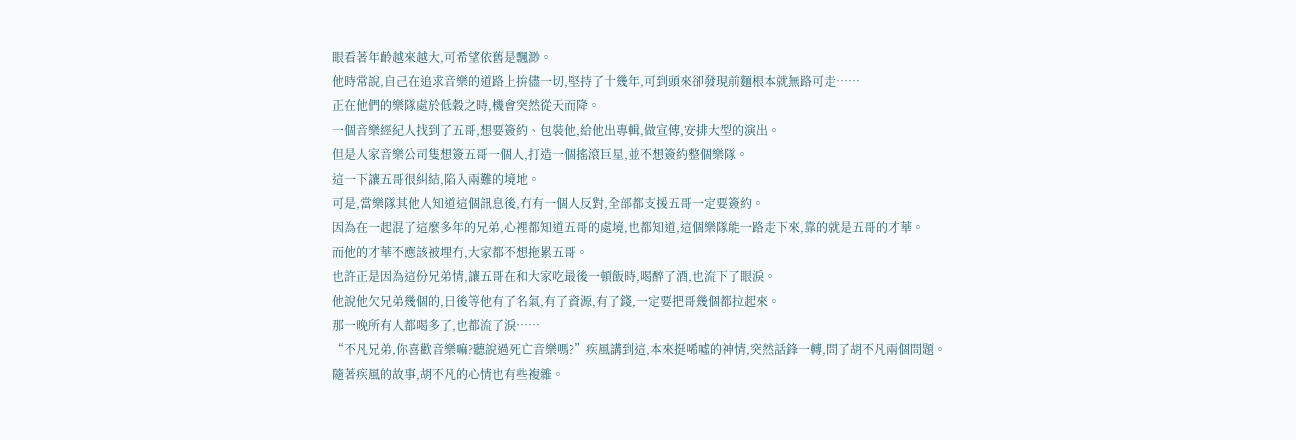眼看著年齡越來越大,可希望依舊是飄渺。
他時常說,自己在追求音樂的道路上拚儘一切,堅持了十幾年,可到頭來卻發現前麵根本就無路可走……
正在他們的樂隊處於低穀之時,機會突然從天而降。
一個音樂經紀人找到了五哥,想要簽約、包裝他,給他出專輯,做宣傳,安排大型的演出。
但是人家音樂公司隻想簽五哥一個人,打造一個搖滾巨星,並不想簽約整個樂隊。
這一下讓五哥很糾結,陷入兩難的境地。
可是,當樂隊其他人知道這個訊息後,冇有一個人反對,全部都支援五哥一定要簽約。
因為在一起混了這麼多年的兄弟,心裡都知道五哥的處境,也都知道,這個樂隊能一路走下來,靠的就是五哥的才華。
而他的才華不應該被埋冇,大家都不想拖累五哥。
也許正是因為這份兄弟情,讓五哥在和大家吃最後一頓飯時,喝醉了酒,也流下了眼淚。
他說他欠兄弟幾個的,日後等他有了名氣,有了資源,有了錢,一定要把哥幾個都拉起來。
那一晚所有人都喝多了,也都流了淚……
“不凡兄弟,你喜歡音樂嘛?聽說過死亡音樂嗎?”疾風講到這,本來挺唏噓的神情,突然話鋒一轉,問了胡不凡兩個問題。
隨著疾風的故事,胡不凡的心情也有些複雜。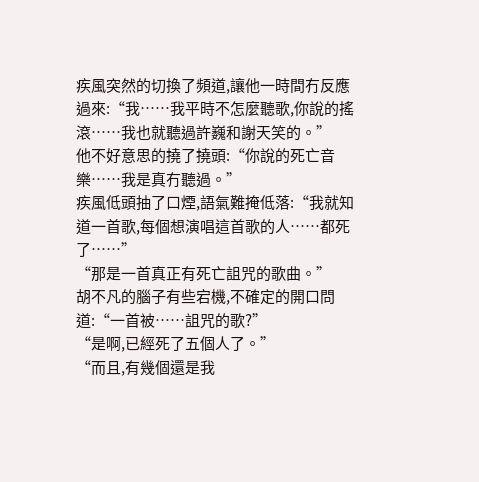疾風突然的切換了頻道,讓他一時間冇反應過來:“我……我平時不怎麼聽歌,你說的搖滾……我也就聽過許巍和謝天笑的。”
他不好意思的撓了撓頭:“你說的死亡音樂……我是真冇聽過。”
疾風低頭抽了口煙,語氣難掩低落:“我就知道一首歌,每個想演唱這首歌的人……都死了……”
“那是一首真正有死亡詛咒的歌曲。”
胡不凡的腦子有些宕機,不確定的開口問道:“一首被……詛咒的歌?”
“是啊,已經死了五個人了。”
“而且,有幾個還是我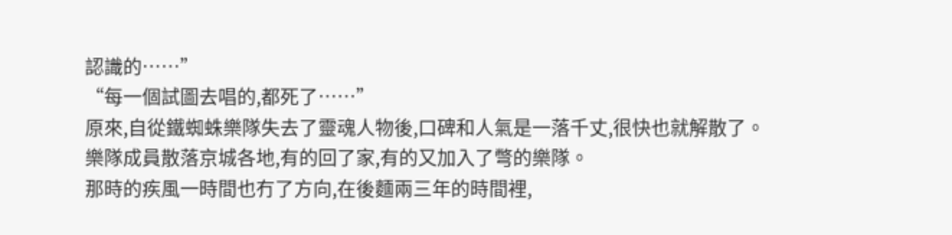認識的……”
“每一個試圖去唱的,都死了……”
原來,自從鐵蜘蛛樂隊失去了靈魂人物後,口碑和人氣是一落千丈,很快也就解散了。
樂隊成員散落京城各地,有的回了家,有的又加入了彆的樂隊。
那時的疾風一時間也冇了方向,在後麵兩三年的時間裡,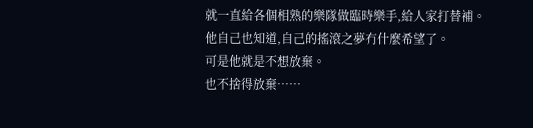就一直給各個相熟的樂隊做臨時樂手,給人家打替補。
他自己也知道,自己的搖滾之夢冇什麼希望了。
可是他就是不想放棄。
也不捨得放棄……